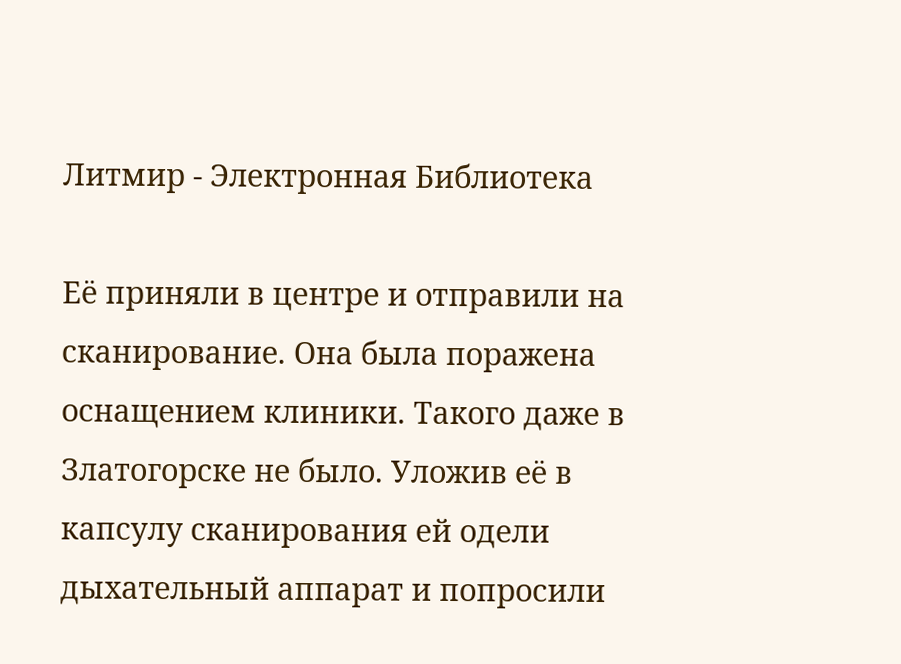Литмир - Электронная Библиотека

Её приняли в центре и отправили на сканирование. Она была поражена оснащением клиники. Такого даже в Златогорске не было. Уложив её в капсулу сканирования ей одели дыхательный аппарат и попросили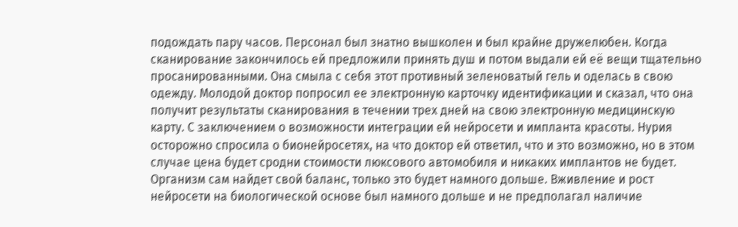подождать пару часов. Персонал был знатно вышколен и был крайне дружелюбен. Когда сканирование закончилось ей предложили принять душ и потом выдали ей её вещи тщательно просанированными. Она смыла с себя этот противный зеленоватый гель и оделась в свою одежду. Молодой доктор попросил ее электронную карточку идентификации и сказал, что она получит результаты сканирования в течении трех дней на свою электронную медицинскую карту. С заключением о возможности интеграции ей нейросети и импланта красоты. Нурия осторожно спросила о бионейросетях, на что доктор ей ответил, что и это возможно, но в этом случае цена будет сродни стоимости люксового автомобиля и никаких имплантов не будет. Организм сам найдет свой баланс, только это будет намного дольше. Вживление и рост нейросети на биологической основе был намного дольше и не предполагал наличие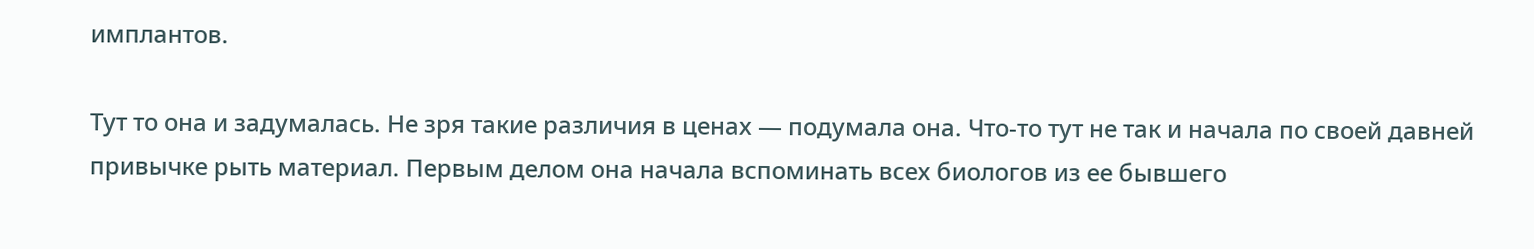имплантов.

Тут то она и задумалась. Не зря такие различия в ценах — подумала она. Что-то тут не так и начала по своей давней привычке рыть материал. Первым делом она начала вспоминать всех биологов из ее бывшего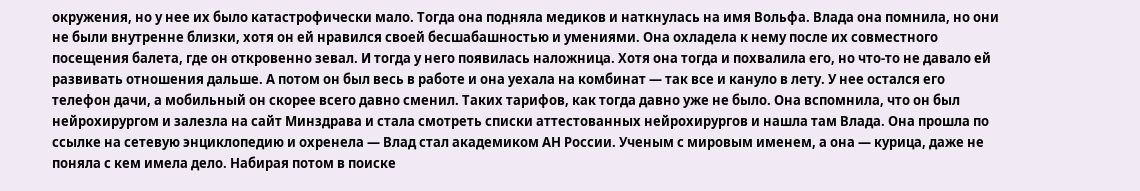окружения, но у нее их было катастрофически мало. Тогда она подняла медиков и наткнулась на имя Вольфа. Влада она помнила, но они не были внутренне близки, хотя он ей нравился своей бесшабашностью и умениями. Она охладела к нему после их совместного посещения балета, где он откровенно зевал. И тогда у него появилась наложница. Хотя она тогда и похвалила его, но что-то не давало ей развивать отношения дальше. А потом он был весь в работе и она уехала на комбинат — так все и кануло в лету. У нее остался его телефон дачи, а мобильный он скорее всего давно сменил. Таких тарифов, как тогда давно уже не было. Она вспомнила, что он был нейрохирургом и залезла на сайт Минздрава и стала смотреть списки аттестованных нейрохирургов и нашла там Влада. Она прошла по ссылке на сетевую энциклопедию и охренела — Влад стал академиком АН России. Ученым с мировым именем, а она — курица, даже не поняла с кем имела дело. Набирая потом в поиске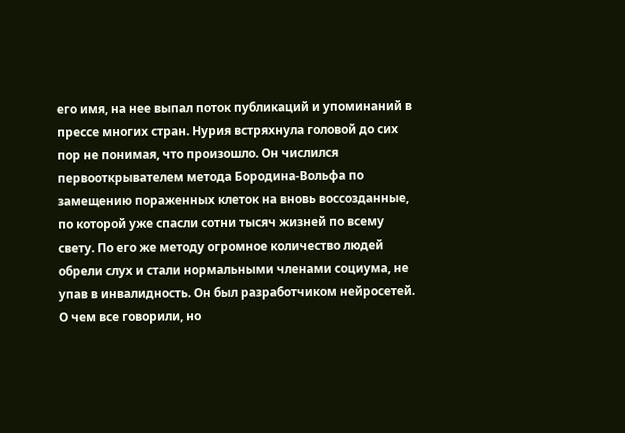его имя, на нее выпал поток публикаций и упоминаний в прессе многих стран. Нурия встряхнула головой до сих пор не понимая, что произошло. Он числился первооткрывателем метода Бородина-Вольфа по замещению пораженных клеток на вновь воссозданные, по которой уже спасли сотни тысяч жизней по всему свету. По его же методу огромное количество людей обрели слух и стали нормальными членами социума, не упав в инвалидность. Он был разработчиком нейросетей. О чем все говорили, но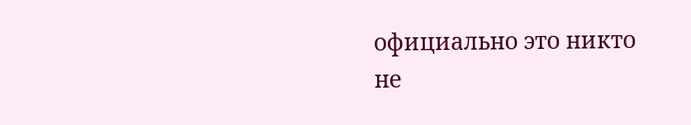официально это никто не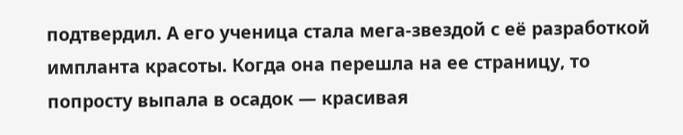подтвердил. А его ученица стала мега-звездой с её разработкой импланта красоты. Когда она перешла на ее страницу, то попросту выпала в осадок — красивая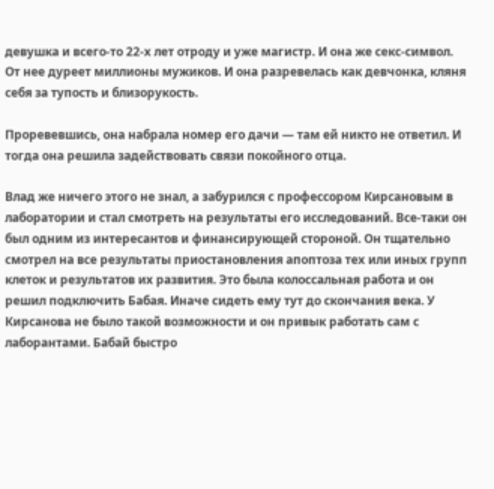девушка и всего-то 22-х лет отроду и уже магистр. И она же секс-символ. От нее дуреет миллионы мужиков. И она разревелась как девчонка, кляня себя за тупость и близорукость.

Проревевшись, она набрала номер его дачи — там ей никто не ответил. И тогда она решила задействовать связи покойного отца.

Влад же ничего этого не знал, а забурился с профессором Кирсановым в лаборатории и стал смотреть на результаты его исследований. Все-таки он был одним из интересантов и финансирующей стороной. Он тщательно смотрел на все результаты приостановления апоптоза тех или иных групп клеток и результатов их развития. Это была колоссальная работа и он решил подключить Бабая. Иначе сидеть ему тут до скончания века. У Кирсанова не было такой возможности и он привык работать сам с лаборантами. Бабай быстро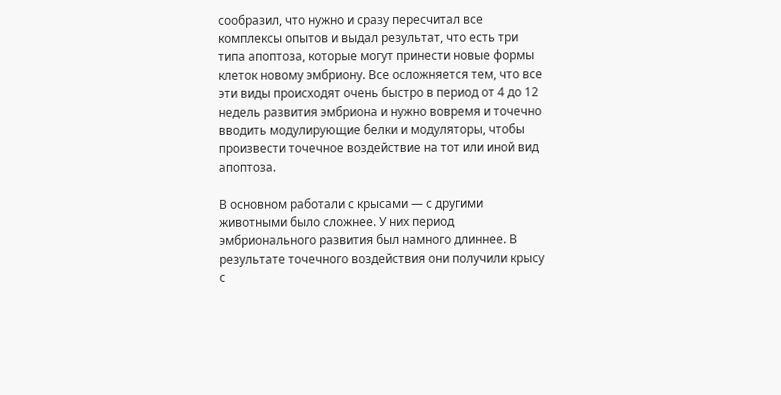сообразил, что нужно и сразу пересчитал все комплексы опытов и выдал результат, что есть три типа апоптоза, которые могут принести новые формы клеток новому эмбриону. Все осложняется тем, что все эти виды происходят очень быстро в период от 4 до 12 недель развития эмбриона и нужно вовремя и точечно вводить модулирующие белки и модуляторы, чтобы произвести точечное воздействие на тот или иной вид апоптоза.

В основном работали с крысами — с другими животными было сложнее. У них период эмбрионального развития был намного длиннее. В результате точечного воздействия они получили крысу с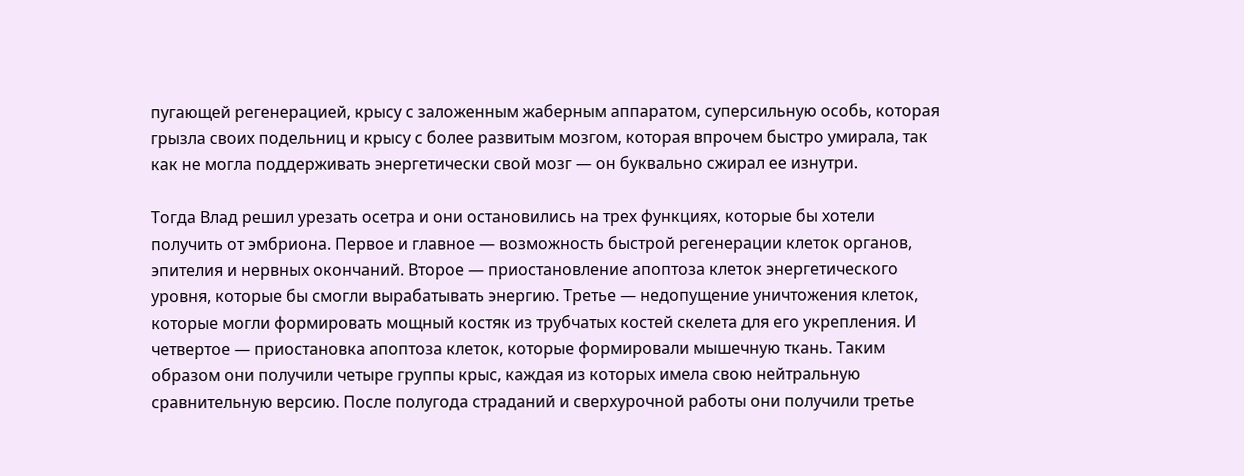пугающей регенерацией, крысу с заложенным жаберным аппаратом, суперсильную особь, которая грызла своих подельниц и крысу с более развитым мозгом, которая впрочем быстро умирала, так как не могла поддерживать энергетически свой мозг — он буквально сжирал ее изнутри.

Тогда Влад решил урезать осетра и они остановились на трех функциях, которые бы хотели получить от эмбриона. Первое и главное — возможность быстрой регенерации клеток органов, эпителия и нервных окончаний. Второе — приостановление апоптоза клеток энергетического уровня, которые бы смогли вырабатывать энергию. Третье — недопущение уничтожения клеток, которые могли формировать мощный костяк из трубчатых костей скелета для его укрепления. И четвертое — приостановка апоптоза клеток, которые формировали мышечную ткань. Таким образом они получили четыре группы крыс, каждая из которых имела свою нейтральную сравнительную версию. После полугода страданий и сверхурочной работы они получили третье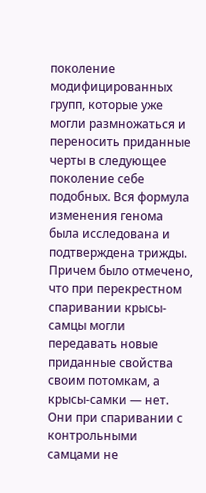поколение модифицированных групп, которые уже могли размножаться и переносить приданные черты в следующее поколение себе подобных. Вся формула изменения генома была исследована и подтверждена трижды. Причем было отмечено, что при перекрестном спаривании крысы-самцы могли передавать новые приданные свойства своим потомкам, а крысы-самки — нет. Они при спаривании с контрольными самцами не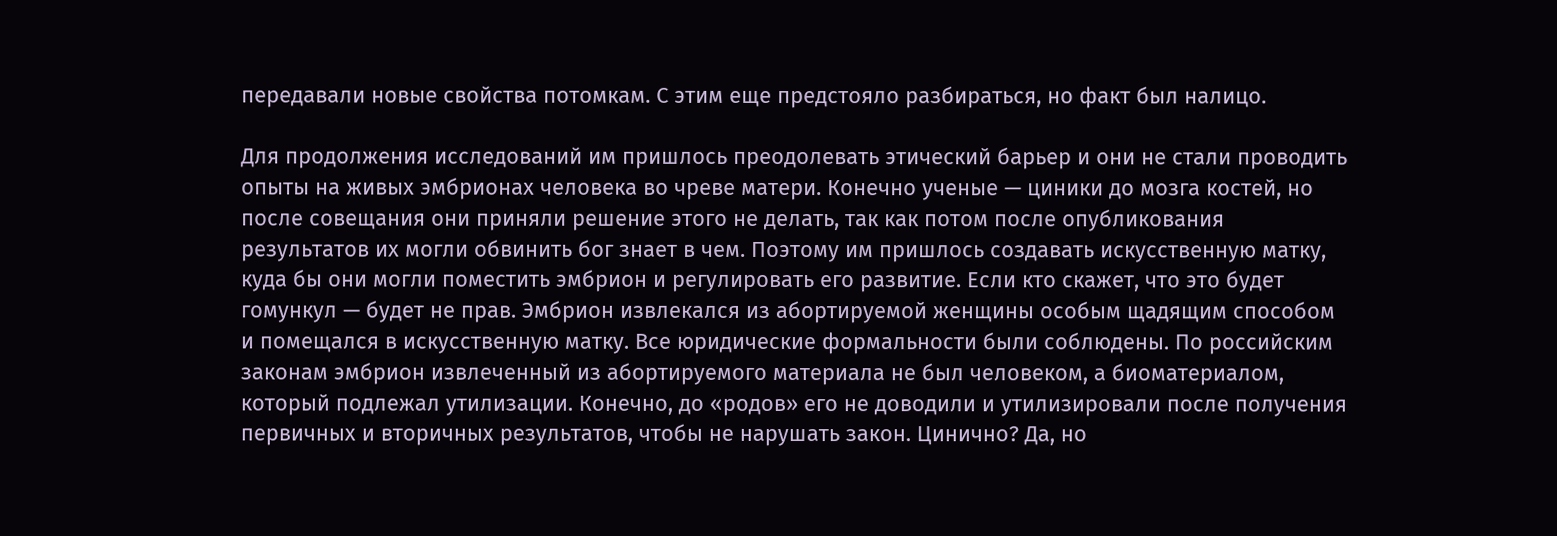передавали новые свойства потомкам. С этим еще предстояло разбираться, но факт был налицо.

Для продолжения исследований им пришлось преодолевать этический барьер и они не стали проводить опыты на живых эмбрионах человека во чреве матери. Конечно ученые — циники до мозга костей, но после совещания они приняли решение этого не делать, так как потом после опубликования результатов их могли обвинить бог знает в чем. Поэтому им пришлось создавать искусственную матку, куда бы они могли поместить эмбрион и регулировать его развитие. Если кто скажет, что это будет гомункул — будет не прав. Эмбрион извлекался из абортируемой женщины особым щадящим способом и помещался в искусственную матку. Все юридические формальности были соблюдены. По российским законам эмбрион извлеченный из абортируемого материала не был человеком, а биоматериалом, который подлежал утилизации. Конечно, до «родов» его не доводили и утилизировали после получения первичных и вторичных результатов, чтобы не нарушать закон. Цинично? Да, но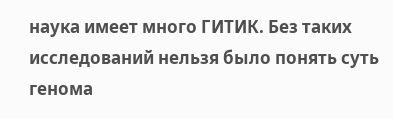наука имеет много ГИТИК. Без таких исследований нельзя было понять суть генома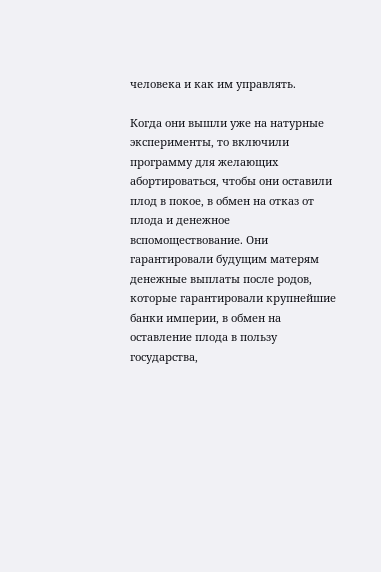человека и как им управлять.

Когда они вышли уже на натурные эксперименты, то включили программу для желающих абортироваться, чтобы они оставили плод в покое, в обмен на отказ от плода и денежное вспомоществование. Они гарантировали будущим матерям денежные выплаты после родов, которые гарантировали крупнейшие банки империи, в обмен на оставление плода в пользу государства,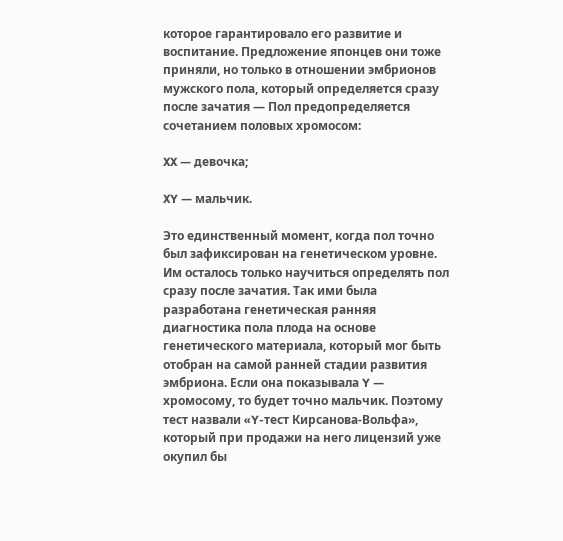которое гарантировало его развитие и воспитание. Предложение японцев они тоже приняли, но только в отношении эмбрионов мужского пола, который определяется сразу после зачатия — Пол предопределяется сочетанием половых хромосом:

XX — девочка;

XY — мальчик.

Это единственный момент, когда пол точно был зафиксирован на генетическом уровне. Им осталось только научиться определять пол сразу после зачатия. Так ими была разработана генетическая ранняя диагностика пола плода на основе генетического материала, который мог быть отобран на самой ранней стадии развития эмбриона. Если она показывала Y — хромосому, то будет точно мальчик. Поэтому тест назвали «Y-тест Кирсанова-Вольфа», который при продажи на него лицензий уже окупил бы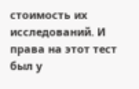стоимость их исследований. И права на этот тест был у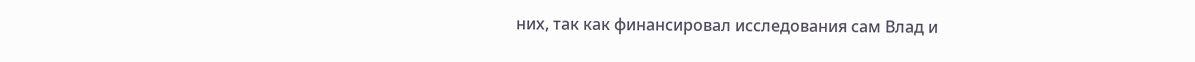них, так как финансировал исследования сам Влад и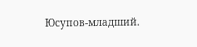Юсупов-младший.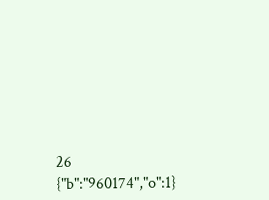26
{"b":"960174","o":1}